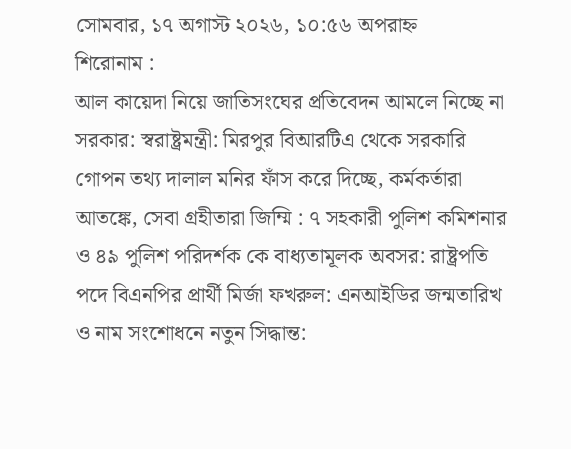সোমবার, ১৭ অগাস্ট ২০২৬, ১০:৫৬ অপরাহ্ন
শিরোনাম :
আল কায়েদা নিয়ে জাতিসংঘের প্রতিবেদন আমলে নিচ্ছে না সরকার: স্বরাষ্ট্রমন্ত্রী: মিরপুর বিআরটিএ থেকে সরকারি গোপন তথ্য দালাল মনির ফাঁস করে দিচ্ছে, কর্মকর্তারা আতঙ্কে, সেবা গ্রহীতারা জিম্মি : ৭ সহকারী পুলিশ কমিশনার ও ৪৯ পুলিশ পরিদর্শক কে বাধ্যতামূলক অবসর: রাষ্ট্রপতি পদে বিএনপির প্রার্থী মির্জা ফখরুল: এনআইডির জন্মতারিখ ও নাম সংশোধনে নতুন সিদ্ধান্ত: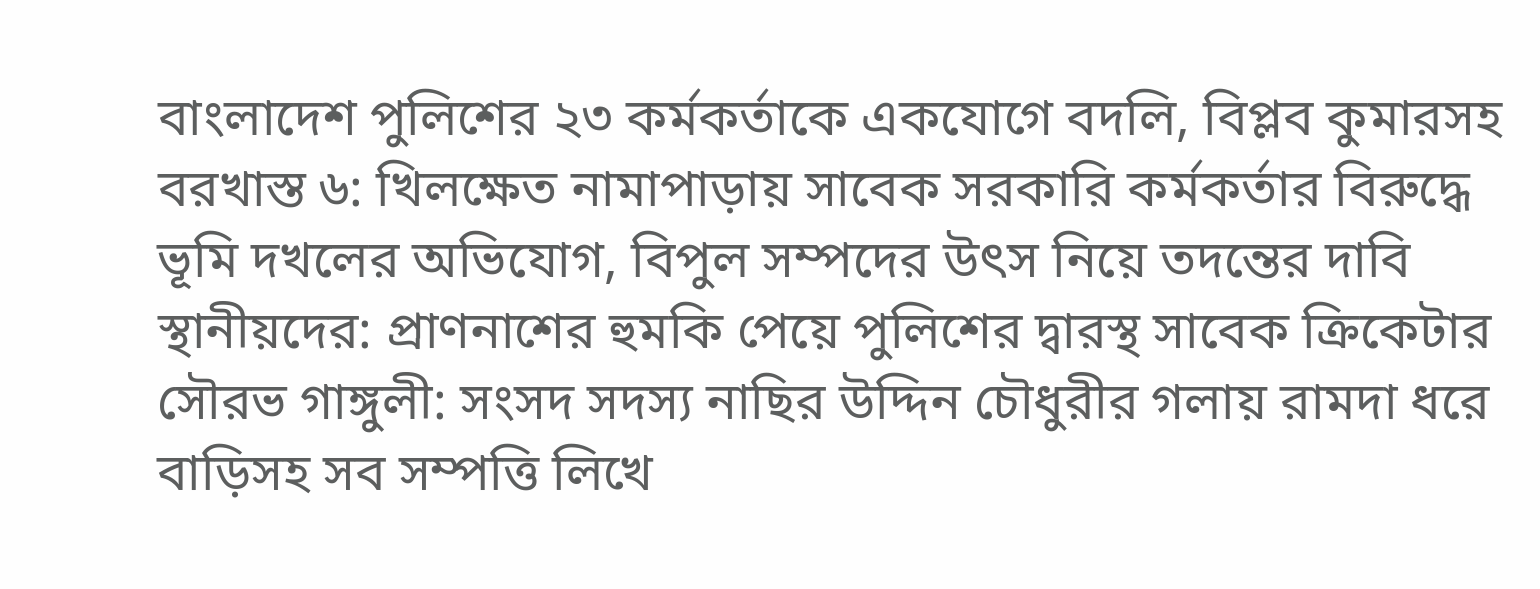বাংলাদেশ পুলিশের ২৩ কর্মকর্তাকে একযোগে বদলি, বিপ্লব কুমারসহ বরখাস্ত ৬: খিলক্ষেত নামাপাড়ায় সাবেক সরকারি কর্মকর্তার বিরুদ্ধে ভূমি দখলের অভিযোগ, বিপুল সম্পদের উৎস নিয়ে তদন্তের দাবি স্থানীয়দের: প্রাণনাশের হুমকি পেয়ে পুলিশের দ্বারস্থ সাবেক ক্রিকেটার সৌরভ গাঙ্গুলী: সংসদ সদস্য নাছির উদ্দিন চৌধুরীর গলায় রামদা ধরে বাড়িসহ সব সম্পত্তি লিখে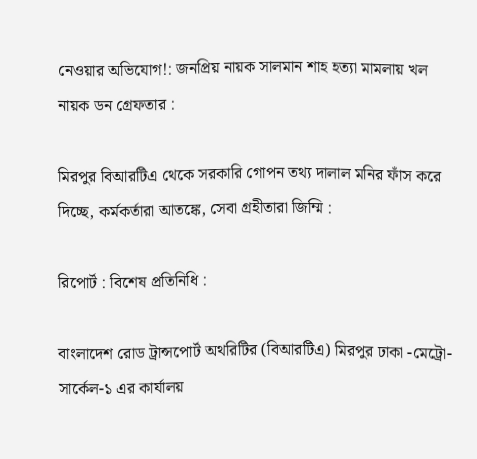নেওয়ার অভিযোগ!: জনপ্রিয় নায়ক সালমান শাহ হত্যা মামলায় খল নায়ক ডন গ্ৰেফতার :

মিরপুর বিআরটিএ থেকে সরকারি গোপন তথ্য দালাল মনির ফাঁস করে দিচ্ছে, কর্মকর্তারা আতঙ্কে, সেবা গ্রহীতারা জিম্মি :

রিপোর্ট : বিশেষ প্রতিনিধি :

বাংলাদেশ রোড ট্রান্সপোর্ট অথরিটির (বিআরটিএ) মিরপুর ঢাকা -মেট্রো-সার্কেল-১ এর কার্যালয়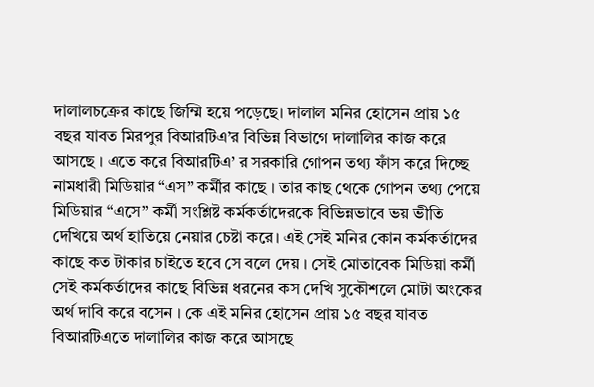দালালচক্রের কাছে জিম্মি হয়ে পড়েছে। দালাল মনির হোসেন প্রায় ১৫ বছর যাবত মিরপুর বিআরটিএ’র বিভিন্ন বিভাগে দালালির কাজ করে আসছে । এতে করে বিআরটিএ’ র সরকারি গোপন তথ্য ফাঁস করে দিচ্ছে নামধারী মিডিয়ার “এস” কর্মীর কাছে । তার কাছ থেকে গোপন তথ্য পেয়ে মিডিয়ার “এসে” কর্মী সংশ্লিষ্ট কর্মকর্তাদেরকে বিভিন্নভাবে ভয় ভীতি দেখিয়ে অর্থ হাতিয়ে নেয়ার চেষ্টা করে। এই সেই মনির কোন কর্মকর্তাদের কাছে কত টাকার চাইতে হবে সে বলে দেয় । সেই মোতাবেক মিডিয়া কর্মী সেই কর্মকর্তাদের কাছে বিভিন্ন ধরনের কস দেখি সুকৌশলে মোটা অংকের অর্থ দাবি করে বসেন । কে এই মনির হোসেন প্রায় ১৫ বছর যাবত বিআরটিএতে দালালির কাজ করে আসছে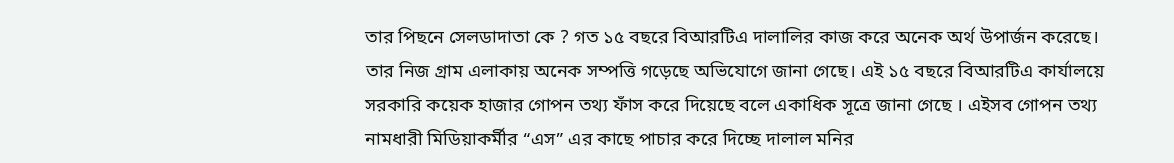তার পিছনে সেলডাদাতা কে ? গত ১৫ বছরে বিআরটিএ দালালির কাজ করে অনেক অর্থ উপার্জন করেছে। তার নিজ গ্রাম এলাকায় অনেক সম্পত্তি গড়েছে অভিযোগে জানা গেছে। এই ১৫ বছরে বিআরটিএ কার্যালয়ে সরকারি কয়েক হাজার গোপন তথ্য ফাঁস করে দিয়েছে বলে একাধিক সূত্রে জানা গেছে । এইসব গোপন তথ্য নামধারী মিডিয়াকর্মীর “এস” এর কাছে পাচার করে দিচ্ছে দালাল মনির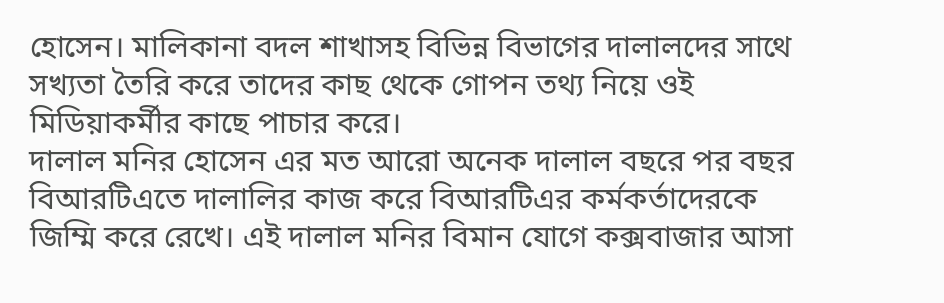হোসেন। মালিকানা বদল শাখাসহ বিভিন্ন বিভাগের দালালদের সাথে সখ্যতা তৈরি করে তাদের কাছ থেকে গোপন তথ্য নিয়ে ওই মিডিয়াকর্মীর কাছে পাচার করে।
দালাল মনির হোসেন এর মত আরো অনেক দালাল বছরে পর বছর বিআরটিএতে দালালির কাজ করে বিআরটিএর কর্মকর্তাদেরকে জিম্মি করে রেখে। এই দালাল মনির বিমান যোগে কক্সবাজার আসা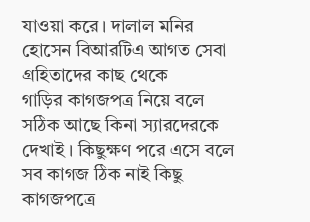যাওয়া করে। দালাল মনির হোসেন বিআরটিএ আগত সেবা গ্রহিতাদের কাছ থেকে
গাড়ির কাগজপত্র নিয়ে বলে সঠিক আছে কিনা স্যারদেরকে দেখাই । কিছুক্ষণ পরে এসে বলে সব কাগজ ঠিক নাই কিছু কাগজপত্রে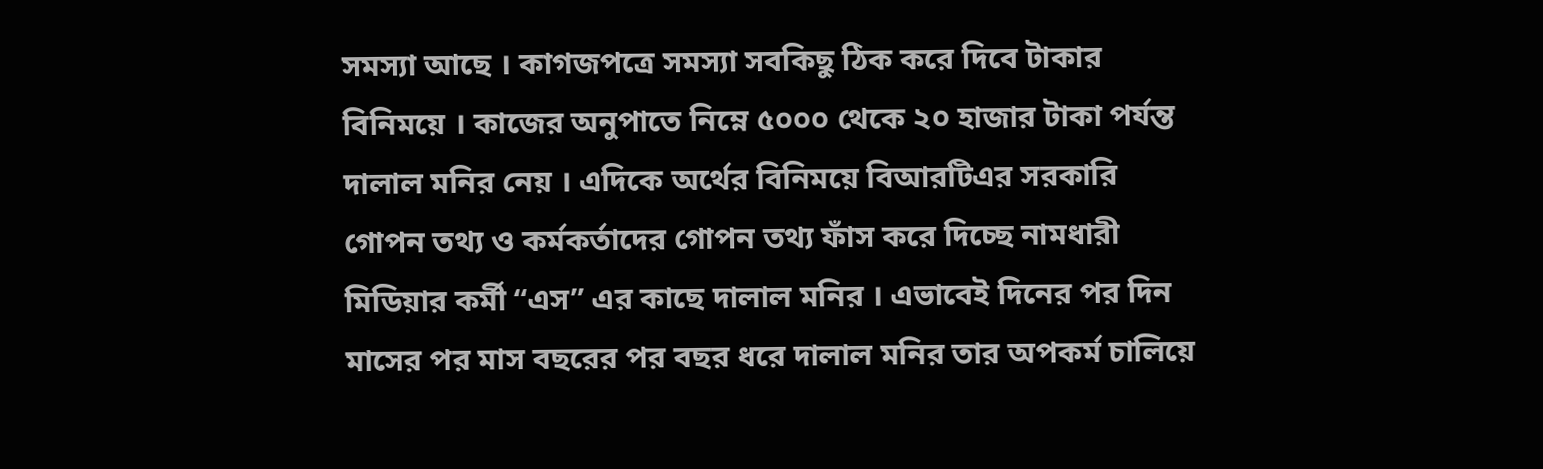সমস্যা আছে । কাগজপত্রে সমস্যা সবকিছু ঠিক করে দিবে টাকার বিনিময়ে । কাজের অনুপাতে নিম্নে ৫০০০ থেকে ২০ হাজার টাকা পর্যন্ত দালাল মনির নেয় । এদিকে অর্থের বিনিময়ে বিআরটিএর সরকারি গোপন তথ্য ও কর্মকর্তাদের গোপন তথ্য ফাঁস করে দিচ্ছে নামধারী মিডিয়ার কর্মী “এস” এর কাছে দালাল মনির । এভাবেই দিনের পর দিন মাসের পর মাস বছরের পর বছর ধরে দালাল মনির তার অপকর্ম চালিয়ে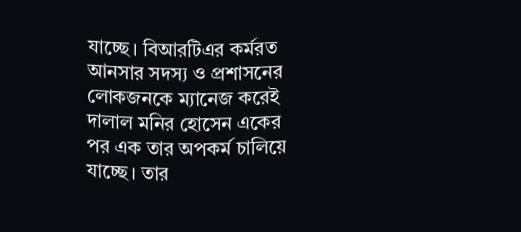যাচ্ছে। বিআরটিএর কর্মরত আনসার সদস্য ও প্রশাসনের লোকজনকে ম্যানেজ করেই দালাল মনির হোসেন একের পর এক তার অপকর্ম চালিয়ে যাচ্ছে। তার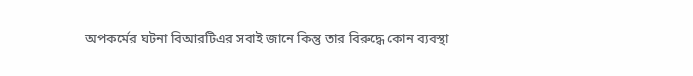অপকর্মের ঘটনা বিআরটিএর সবাই জানে কিন্তু তার বিরুদ্ধে কোন ব্যবস্থা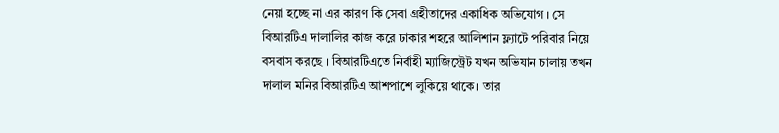নেয়া হচ্ছে না এর কারণ কি সেবা গ্রহীতাদের একাধিক অভিযোগ । সে বিআরটিএ দালালির কাজ করে ঢাকার শহরে আলিশান ফ্ল্যাটে পরিবার নিয়ে বসবাস করছে । বিআরটিএতে নির্বাহী ম্যাজিস্ট্রেট যখন অভিযান চালায় তখন দালাল মনির বিআরটিএ আশপাশে লুকিয়ে থাকে। তার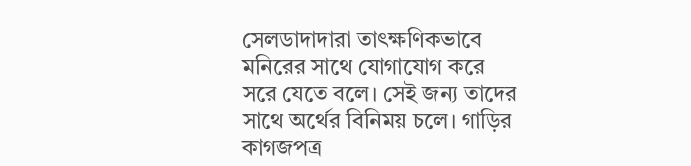সেলডাদাদারা তাৎক্ষণিকভাবে মনিরের সাথে যোগাযোগ করে সরে যেতে বলে। সেই জন্য তাদের সাথে অর্থের বিনিময় চলে। গাড়ির কাগজপত্র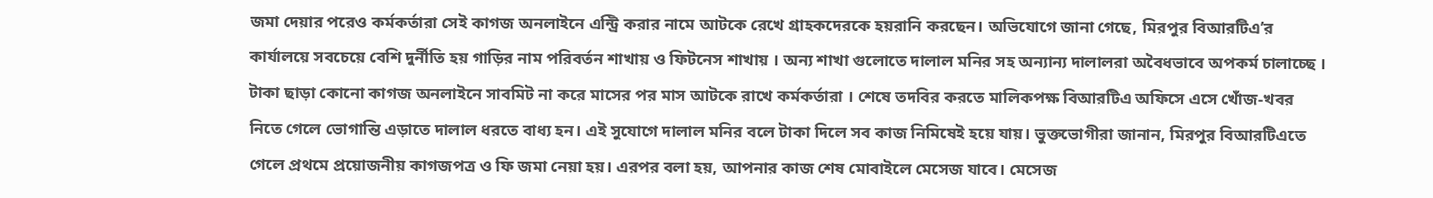জমা দেয়ার পরেও কর্মকর্তারা সেই কাগজ অনলাইনে এন্ট্রি করার নামে আটকে রেখে গ্রাহকদেরকে হয়রানি করছেন। অভিযোগে জানা গেছে, মিরপুর বিআরটিএ’র কার্যালয়ে সবচেয়ে বেশি দুর্নীতি হয় গাড়ির নাম পরিবর্তন শাখায় ও ফিটনেস শাখায় । অন্য শাখা গুলোতে দালাল মনির সহ অন্যান্য দালালরা অবৈধভাবে অপকর্ম চালাচ্ছে । টাকা ছাড়া কোনো কাগজ অনলাইনে সাবমিট না করে মাসের পর মাস আটকে রাখে কর্মকর্তারা । শেষে তদবির করতে মালিকপক্ষ বিআরটিএ অফিসে এসে খোঁজ-খবর নিতে গেলে ভোগান্তি এড়াতে দালাল ধরতে বাধ্য হন। এই সুযোগে দালাল মনির বলে টাকা দিলে সব কাজ নিমিষেই হয়ে যায়। ভুক্তভোগীরা জানান, মিরপুর বিআরটিএতে গেলে প্রথমে প্রয়োজনীয় কাগজপত্র ও ফি জমা নেয়া হয়। এরপর বলা হয়, আপনার কাজ শেষ মোবাইলে মেসেজ যাবে। মেসেজ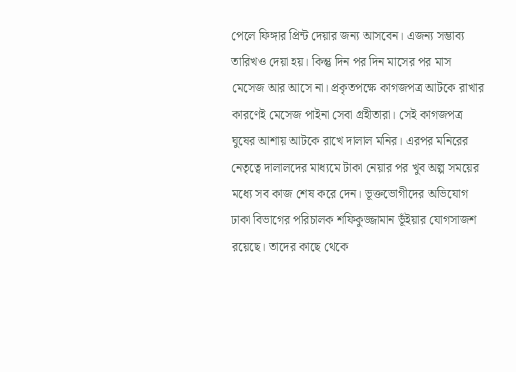পেলে ফিঙ্গার প্রিন্ট দেয়ার জন্য আসবেন। এজন্য সম্ভাব্য তারিখও দেয়া হয়। কিন্তু দিন পর দিন মাসের পর মাস মেসেজ আর আসে না। প্রকৃতপক্ষে কাগজপত্র আটকে রাখার কারণেই মেসেজ পাইনা সেবা গ্রহীতারা। সেই কাগজপত্র ঘুষের আশায় আটকে রাখে দালাল মনির। এরপর মনিরের নেতৃত্বে দালালদের মাধ্যমে টাকা নেয়ার পর খুব অল্প সময়ের মধ্যে সব কাজ শেষ করে দেন। ভূক্তভোগীদের অভিযোগ ঢাকা বিভাগের পরিচালক শফিকুজ্জামান ভূঁইয়ার যোগসাজশ রয়েছে। তাদের কাছে থেকে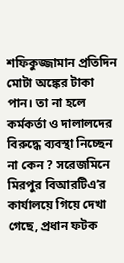শফিকুজ্জামান প্রতিদিন মোটা অঙ্কের টাকা পান। তা না হলে কর্মকর্তা ও দালালদের বিরুদ্ধে ব্যবস্থা নিচ্ছেন না কেন ? সরেজমিনে মিরপুর বিআরটিএ’র কার্যালয়ে গিয়ে দেখা গেছে, প্রধান ফটক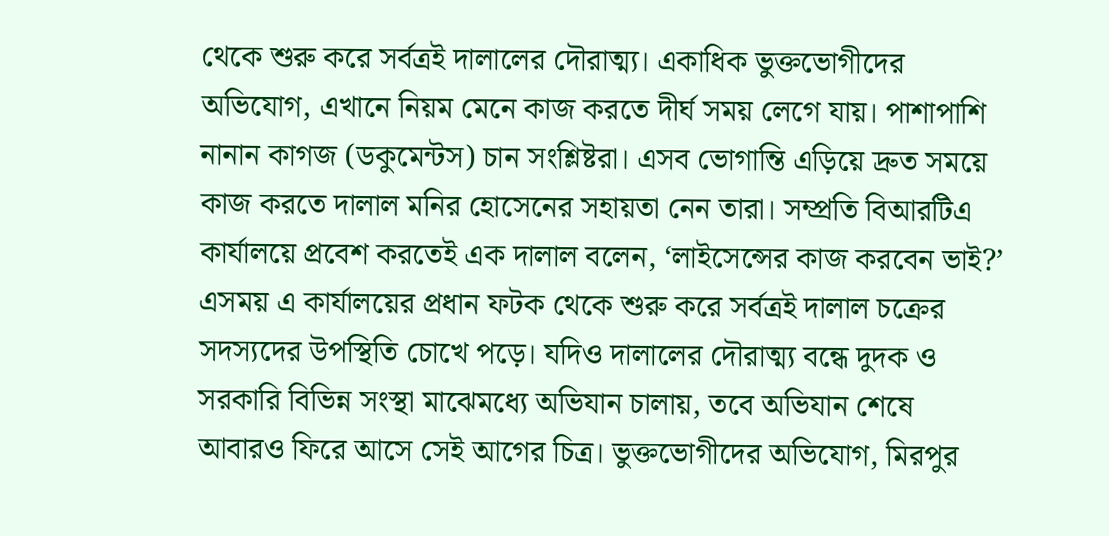থেকে শুরু করে সর্বত্রই দালালের দৌরাত্ম্য। একাধিক ভুক্তভোগীদের অভিযোগ, এখানে নিয়ম মেনে কাজ করতে দীর্ঘ সময় লেগে যায়। পাশাপাশি নানান কাগজ (ডকুমেন্টস) চান সংশ্লিষ্টরা। এসব ভোগান্তি এড়িয়ে দ্রুত সময়ে কাজ করতে দালাল মনির হোসেনের সহায়তা নেন তারা। সম্প্রতি বিআরটিএ কার্যালয়ে প্রবেশ করতেই এক দালাল বলেন, ‘লাইসেন্সের কাজ করবেন ভাই?’ এসময় এ কার্যালয়ের প্রধান ফটক থেকে শুরু করে সর্বত্রই দালাল চক্রের সদস্যদের উপস্থিতি চোখে পড়ে। যদিও দালালের দৌরাত্ম্য বন্ধে দুদক ও সরকারি বিভিন্ন সংস্থা মাঝেমধ্যে অভিযান চালায়, তবে অভিযান শেষে আবারও ফিরে আসে সেই আগের চিত্র। ভুক্তভোগীদের অভিযোগ, মিরপুর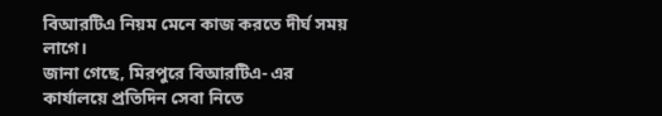বিআরটিএ নিয়ম মেনে কাজ করতে দীর্ঘ সময় লাগে।
জানা গেছে, মিরপুরে বিআরটিএ- এর কার্যালয়ে প্রতিদিন সেবা নিতে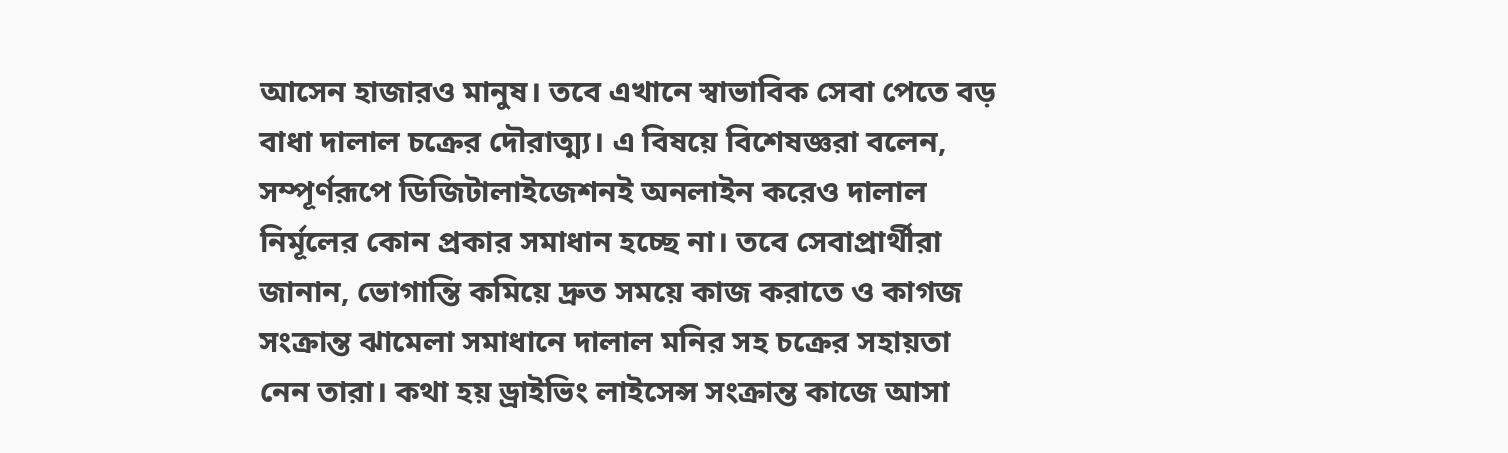আসেন হাজারও মানুষ। তবে এখানে স্বাভাবিক সেবা পেতে বড় বাধা দালাল চক্রের দৌরাত্ম্য। এ বিষয়ে বিশেষজ্ঞরা বলেন, সম্পূর্ণরূপে ডিজিটালাইজেশনই অনলাইন করেও দালাল নির্মূলের কোন প্রকার সমাধান হচ্ছে না। তবে সেবাপ্রার্থীরা জানান, ভোগান্তি কমিয়ে দ্রুত সময়ে কাজ করাতে ও কাগজ সংক্রান্ত ঝামেলা সমাধানে দালাল মনির সহ চক্রের সহায়তা নেন তারা। কথা হয় ড্রাইভিং লাইসেন্স সংক্রান্ত কাজে আসা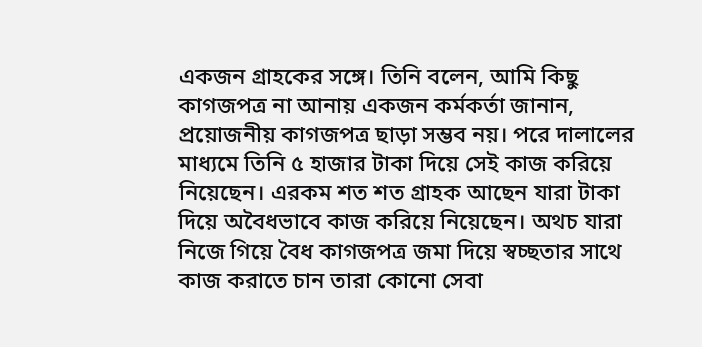একজন গ্রাহকের সঙ্গে। তিনি বলেন, আমি কিছু কাগজপত্র না আনায় একজন কর্মকর্তা জানান, প্রয়োজনীয় কাগজপত্র ছাড়া সম্ভব নয়। পরে দালালের মাধ্যমে তিনি ৫ হাজার টাকা দিয়ে সেই কাজ করিয়ে নিয়েছেন। এরকম শত শত গ্রাহক আছেন যারা টাকা দিয়ে অবৈধভাবে কাজ করিয়ে নিয়েছেন। অথচ যারা নিজে গিয়ে বৈধ কাগজপত্র জমা দিয়ে স্বচ্ছতার সাথে কাজ করাতে চান তারা কোনো সেবা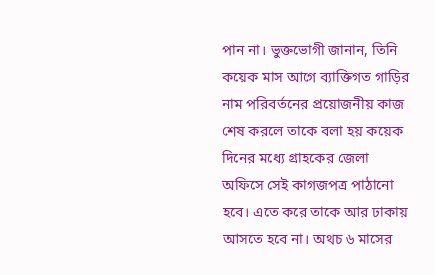পান না। ভুক্তভোগী জানান, তিনি কয়েক মাস আগে ব্যাক্তিগত গাড়ির নাম পরিবর্তনের প্রয়োজনীয় কাজ শেষ করলে তাকে বলা হয় কয়েক দিনের মধ্যে গ্রাহকের জেলা অফিসে সেই কাগজপত্র পাঠানো হবে। এতে করে তাকে আর ঢাকায় আসতে হবে না। অথচ ৬ মাসের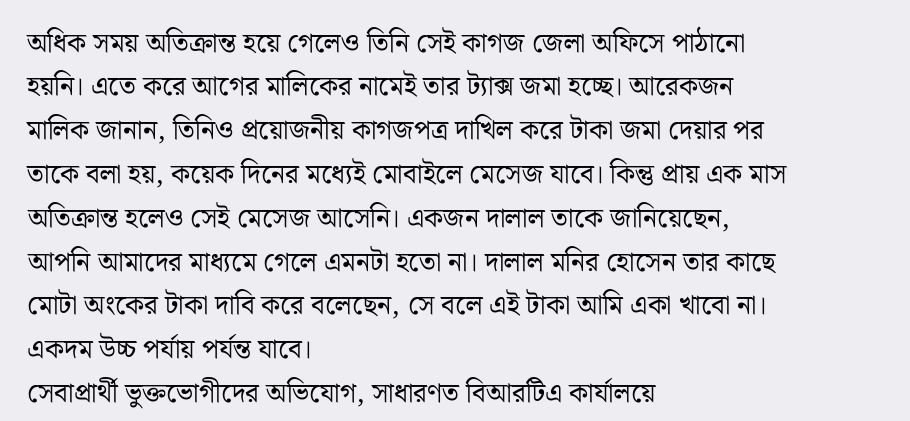অধিক সময় অতিক্রান্ত হয়ে গেলেও তিনি সেই কাগজ জেলা অফিসে পাঠানো হয়নি। এতে করে আগের মালিকের নামেই তার ট্যাক্স জমা হচ্ছে। আরেকজন মালিক জানান, তিনিও প্রয়োজনীয় কাগজপত্র দাখিল করে টাকা জমা দেয়ার পর তাকে বলা হয়, কয়েক দিনের মধ্যেই মোবাইলে মেসেজ যাবে। কিন্তু প্রায় এক মাস অতিক্রান্ত হলেও সেই মেসেজ আসেনি। একজন দালাল তাকে জানিয়েছেন, আপনি আমাদের মাধ্যমে গেলে এমনটা হতো না। দালাল মনির হোসেন তার কাছে মোটা অংকের টাকা দাবি করে বলেছেন, সে বলে এই টাকা আমি একা খাবো না। একদম উচ্চ পর্যায় পর্যন্ত যাবে।
সেবাপ্রার্থী ভুক্তভোগীদের অভিযোগ, সাধারণত বিআরটিএ কার্যালয়ে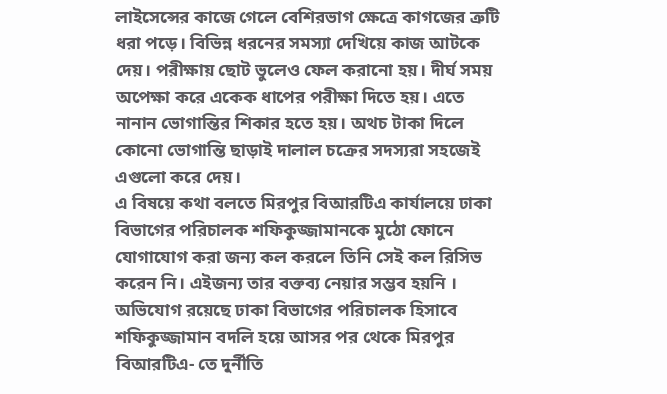লাইসেন্সের কাজে গেলে বেশিরভাগ ক্ষেত্রে কাগজের ত্রুটি ধরা পড়ে। বিভিন্ন ধরনের সমস্যা দেখিয়ে কাজ আটকে দেয়। পরীক্ষায় ছোট ভুলেও ফেল করানো হয়। দীর্ঘ সময় অপেক্ষা করে একেক ধাপের পরীক্ষা দিতে হয়। এতে নানান ভোগান্তির শিকার হতে হয়। অথচ টাকা দিলে কোনো ভোগান্তি ছাড়াই দালাল চক্রের সদস্যরা সহজেই এগুলো করে দেয়।
এ বিষয়ে কথা বলতে মিরপুর বিআরটিএ কার্যালয়ে ঢাকা বিভাগের পরিচালক শফিকুজ্জামানকে মুঠো ফোনে যোগাযোগ করা জন্য কল করলে তিনি সেই কল রিসিভ করেন নি। এইজন্য তার বক্তব্য নেয়ার সম্ভব হয়নি ।
অভিযোগ রয়েছে ঢাকা বিভাগের পরিচালক হিসাবে শফিকুজ্জামান বদলি হয়ে আসর পর থেকে মিরপুর বিআরটিএ- তে দুর্নীতি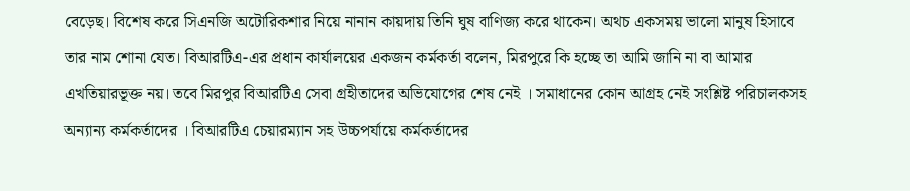বেড়েছ। বিশেষ করে সিএনজি অটোরিকশার নিয়ে নানান কায়দায় তিনি ঘুষ বাণিজ্য করে থাকেন। অথচ একসময় ভালো মানুষ হিসাবে তার নাম শোনা যেত। বিআরটিএ-এর প্রধান কার্যালয়ের একজন কর্মকর্তা বলেন, মিরপুরে কি হচ্ছে তা আমি জানি না বা আমার এখতিয়ারভূক্ত নয়। তবে মিরপুর বিআরটিএ সেবা গ্রহীতাদের অভিযোগের শেষ নেই । সমাধানের কোন আগ্রহ নেই সংশ্লিষ্ট পরিচালকসহ অন্যান্য কর্মকর্তাদের । বিআরটিএ চেয়ারম্যান সহ উচ্চপর্যায়ে কর্মকর্তাদের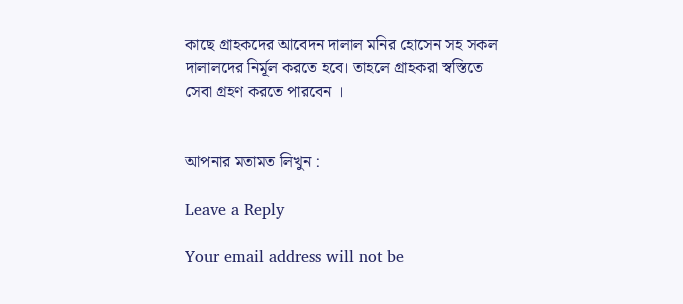কাছে গ্রাহকদের আবেদন দালাল মনির হোসেন সহ সকল দালালদের নির্মূল করতে হবে। তাহলে গ্রাহকরা স্বস্তিতে সেবা গ্রহণ করতে পারবেন ।


আপনার মতামত লিখুন :

Leave a Reply

Your email address will not be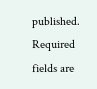published. Required fields are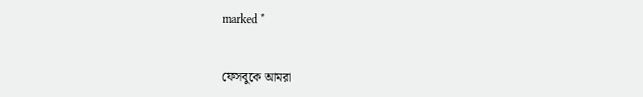marked *


ফেসবুকে আমরা